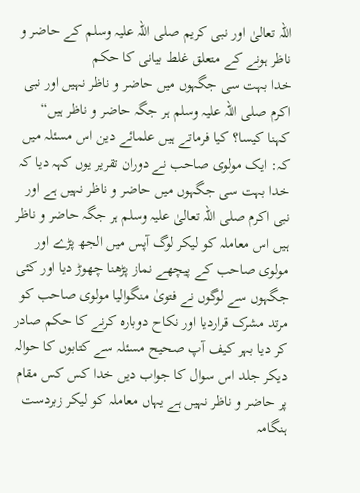اللہ تعالیٰ اور نبی کریم صلی اللہ علیہ وسلم کے حاضر و ناظر ہونے کے متعلق غلط بیانی کا حکم
خدا بہت سی جگہوں میں حاضر و ناظر نہیں اور نبی اکرم صلی اللہ علیہ وسلم ہر جگہ حاضر و ناظر ہیں“ کہنا کیسا؟ کیا فرماتے ہیں علمائے دین اس مسئلہ میں کہ: ایک مولوی صاحب نے دوران تقریر یوں کہہ دیا کہ خدا بہت سی جگہوں میں حاضر و ناظر نہیں ہے اور نبی اکرم صلی اللہ تعالیٰ علیہ وسلم ہر جگہ حاضر و ناظر ہیں اس معاملہ کو لیکر لوگ آپس میں الجھ پڑے اور مولوی صاحب کے پیچھے نماز پڑھنا چھوڑ دیا اور کئی جگہوں سے لوگوں نے فتویٰ منگوالیا مولوی صاحب کو مرتد مشرک قراردیا اور نکاح دوبارہ کرنے کا حکم صادر کر دیا بہر کیف آپ صحیح مسئلہ سے کتابوں کا حوالہ دیکر جلد اس سوال کا جواب دیں خدا کس کس مقام پر حاضر و ناظر نہیں ہے یہاں معاملہ کو لیکر زبردست ہنگامہ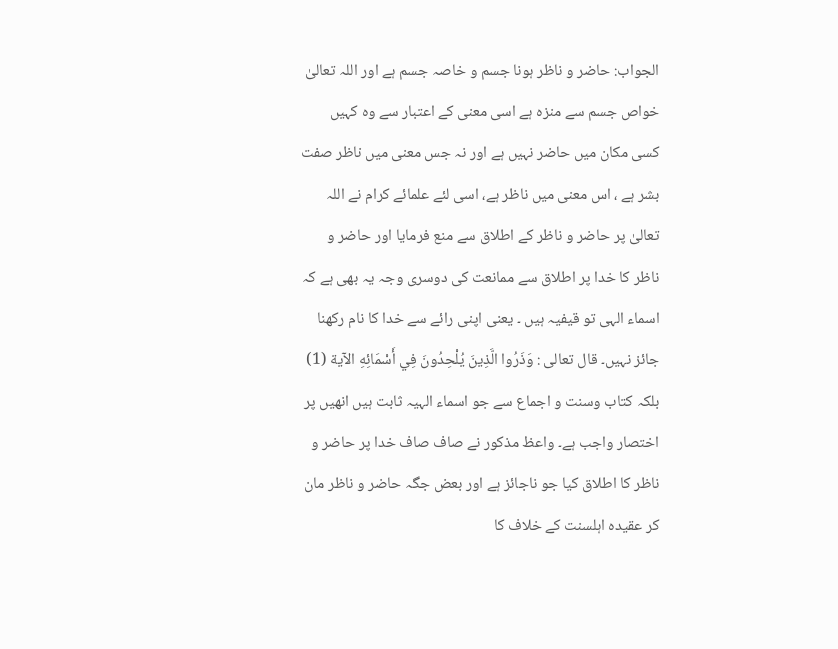الجواب: حاضر و ناظر ہونا جسم و خاصہ جسم ہے اور اللہ تعالیٰ خواص جسم سے منزہ ہے اسی معنی کے اعتبار سے وہ کہیں کسی مکان میں حاضر نہیں ہے اور نہ جس معنی میں ناظر صفت بشر ہے ، اس معنی میں ناظر ہے، اسی لئے علمائے کرام نے اللہ تعالیٰ پر حاضر و ناظر کے اطلاق سے منع فرمایا اور حاضر و ناظر کا خدا پر اطلاق سے ممانعت کی دوسری وجہ یہ بھی ہے کہ اسماء الہی تو قیفیہ ہیں ۔ یعنی اپنی رائے سے خدا کا نام رکھنا جائز نہیں۔ قال تعالى : وَذَرُوا الَّذِينَ يُلْحِدُونَ فِي أَسْمَائِهِ الآية (1) بلکہ کتاب وسنت و اجماع سے جو اسماء الہیہ ثابت ہیں انھیں پر اختصار واجب ہے۔ واعظ مذکور نے صاف صاف خدا پر حاضر و ناظر کا اطلاق کیا جو ناجائز ہے اور بعض جگہ حاضر و ناظر مان کر عقیدہ اہلسنت کے خلاف کا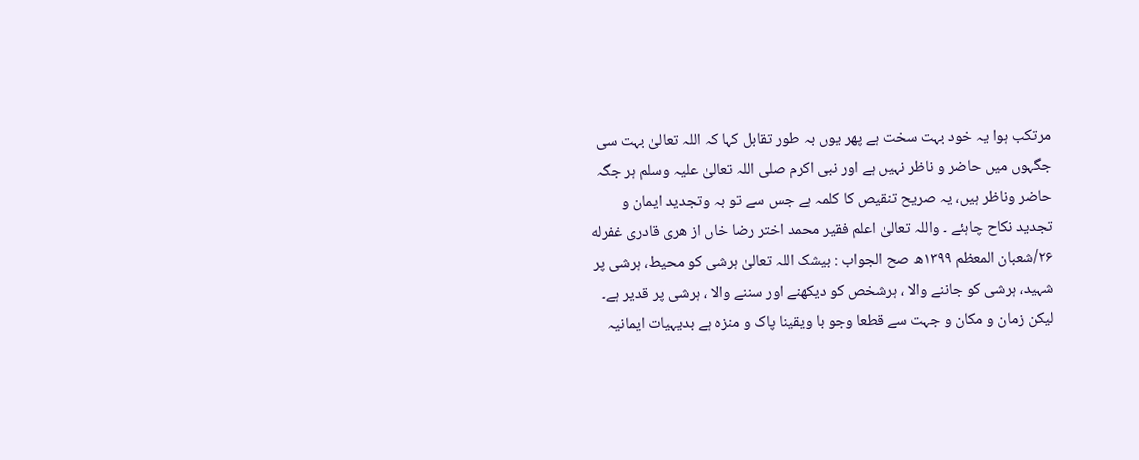مرتکب ہوا یہ خود بہت سخت ہے پھر یوں بہ طور تقابل کہا کہ اللہ تعالیٰ بہت سی جگہوں میں حاضر و ناظر نہیں ہے اور نبی اکرم صلی اللہ تعالیٰ علیہ وسلم ہر جگہ حاضر وناظر ہیں، یہ صریح تنقیص کا کلمہ ہے جس سے تو بہ وتجدید ایمان و تجدید نکاح چاہئے ۔ واللہ تعالیٰ اعلم فقیر محمد اختر رضا خاں از هری قادری غفرله ۲۶/شعبان المعظم ۱۳۹۹ھ صح الجواب : بیشک اللہ تعالیٰ ہرشی کو محیط، ہرشی پر شہید، ہرشی کو جاننے والا ، ہرشخص کو دیکھنے اور سننے والا ، ہرشی پر قدیر ہے۔ لیکن زمان و مکان و جہت سے قطعا وجو با ویقینا پاک و منزہ ہے بدیہیات ایمانیہ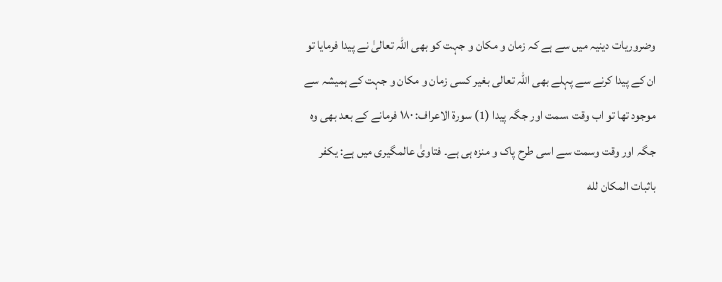وضروریات دینیہ میں سے ہے کہ زمان و مکان و جہت کو بھی اللہ تعالیٰ نے پیدا فرمایا تو ان کے پیدا کرنے سے پہلے بھی اللہ تعالی بغیر کسی زمان و مکان و جہت کے ہمیشہ سے موجود تھا تو اب وقت ،سمت اور جگہ پیدا (1) سورة الاعراف: ۱۸۰ فرمانے کے بعد بھی وہ جگہ اور وقت وسمت سے اسی طرح پاک و منزہ ہی ہے۔ فتاویٰ عالمگیری میں ہے: يكفر باثبات المكان لله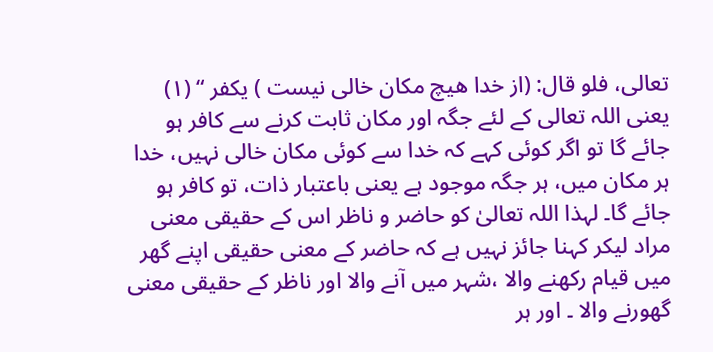تعالى، فلو قال: (از خدا هیچ مکان خالی نیست ) یکفر “ (۱) یعنی اللہ تعالی کے لئے جگہ اور مکان ثابت کرنے سے کافر ہو جائے گا تو اگر کوئی کہے کہ خدا سے کوئی مکان خالی نہیں، خدا ہر مکان میں، ہر جگہ موجود ہے یعنی باعتبار ذات، تو کافر ہو جائے گا۔ لہذا اللہ تعالیٰ کو حاضر و ناظر اس کے حقیقی معنی مراد لیکر کہنا جائز نہیں ہے کہ حاضر کے معنی حقیقی اپنے گھر میں قیام رکھنے والا ،شہر میں آنے والا اور ناظر کے حقیقی معنی گھورنے والا ۔ اور ہر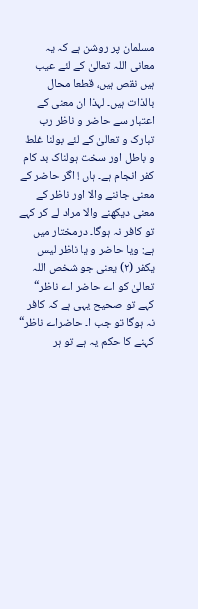مسلمان پر روشن ہے کہ یہ معانی اللہ تعالیٰ کے لئے عیب ہیں نقص ہیں، قطعا محال بالذات ہیں۔ لہذا ان معنی کے اعتبار سے حاضر و ناظر رب تبارک و تعالیٰ کے لئے بولنا غلط و باطل اور سخت ہولناک بد کام کفر انجام ہے۔ ہاں ! اگر حاضر کے معنی جاننے والا اور ناظر کے معنی دیکھنے والا مراد لے کر کہے تو کافر نہ ہوگا۔ درمختار میں ہے: ويا حاضر و یا ناظر لیس یکفر (۲) یعنی جو شخص اللہ تعالیٰ کو اے حاضر اے ناظر“ کہے تو صحیح یہی ہے کہ کافر نہ ہوگا تو جب ا۔ حاضراے ناظر“ کہنے کا حکم یہ ہے تو ہر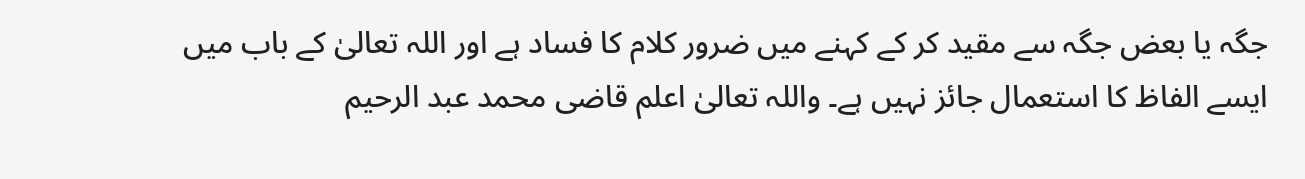جگہ یا بعض جگہ سے مقید کر کے کہنے میں ضرور کلام کا فساد ہے اور اللہ تعالیٰ کے باب میں ایسے الفاظ کا استعمال جائز نہیں ہے۔ واللہ تعالیٰ اعلم قاضی محمد عبد الرحیم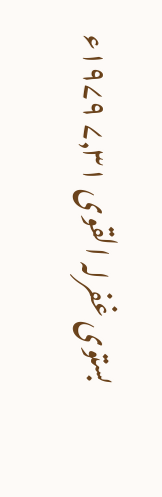بستوی غفرلہ القوی ۷٫۳۱ ۱۹۷۹ء